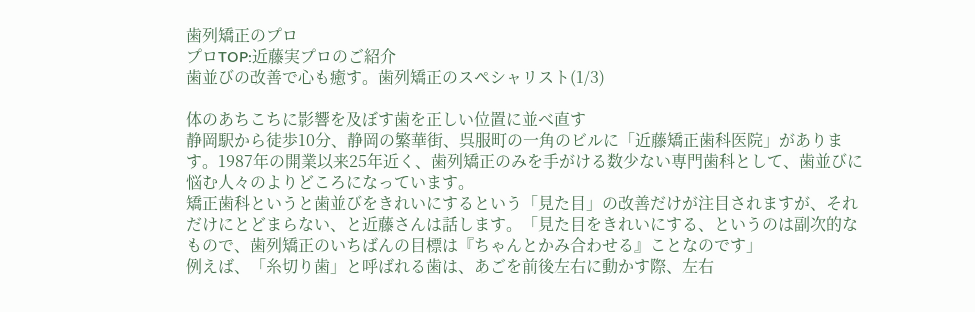歯列矯正のプロ
プロTOP:近藤実プロのご紹介
歯並びの改善で心も癒す。歯列矯正のスペシャリスト(1/3)

体のあちこちに影響を及ぼす歯を正しい位置に並べ直す
静岡駅から徒歩10分、静岡の繁華街、呉服町の一角のビルに「近藤矯正歯科医院」があります。1987年の開業以来25年近く、歯列矯正のみを手がける数少ない専門歯科として、歯並びに悩む人々のよりどころになっています。
矯正歯科というと歯並びをきれいにするという「見た目」の改善だけが注目されますが、それだけにとどまらない、と近藤さんは話します。「見た目をきれいにする、というのは副次的なもので、歯列矯正のいちばんの目標は『ちゃんとかみ合わせる』ことなのです」
例えば、「糸切り歯」と呼ばれる歯は、あごを前後左右に動かす際、左右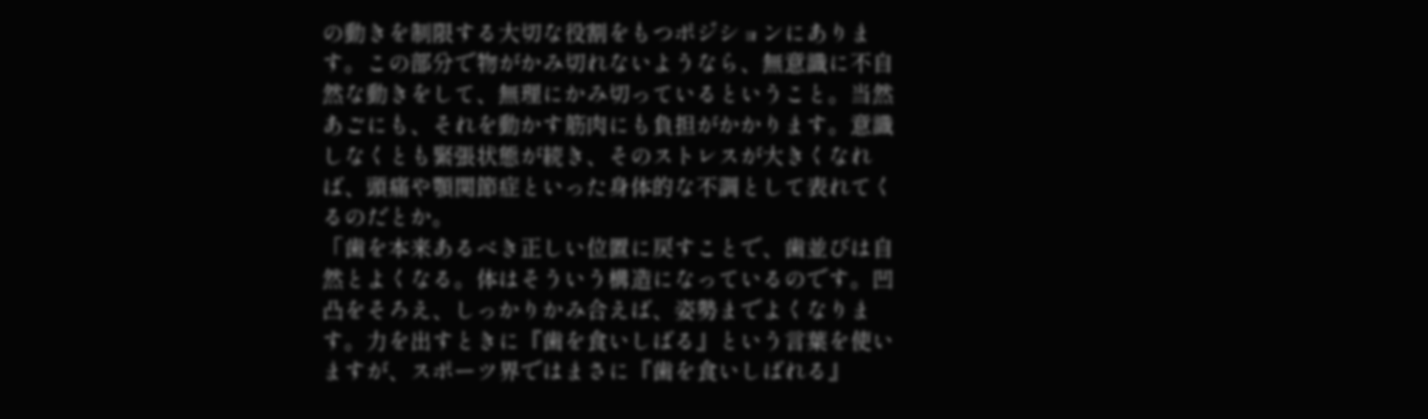の動きを制限する大切な役割をもつポジションにあります。この部分で物がかみ切れないようなら、無意識に不自然な動きをして、無理にかみ切っているということ。当然あごにも、それを動かす筋肉にも負担がかかります。意識しなくとも緊張状態が続き、そのストレスが大きくなれば、頭痛や顎関節症といった身体的な不調として表れてくるのだとか。
「歯を本来あるべき正しい位置に戻すことで、歯並びは自然とよくなる。体はそういう構造になっているのです。凹凸をそろえ、しっかりかみ合えば、姿勢までよくなります。力を出すときに『歯を食いしばる』という言葉を使いますが、スポーツ界ではまさに『歯を食いしばれる』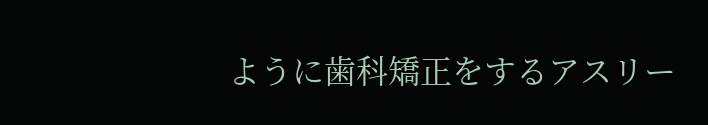ように歯科矯正をするアスリー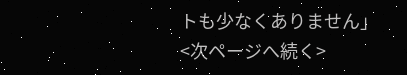トも少なくありません」
<次ページへ続く>